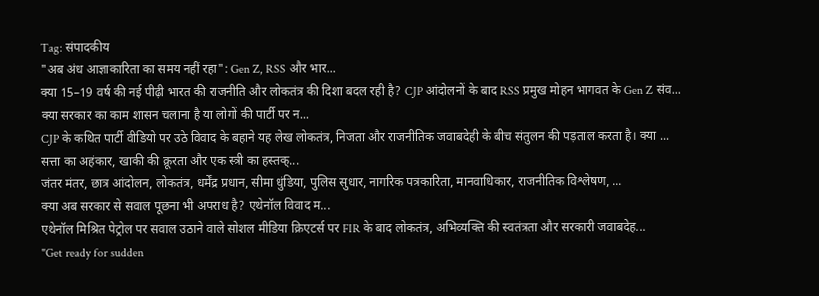Tag: संपादकीय
"अब अंध आज्ञाकारिता का समय नहीं रहा": Gen Z, RSS और भार...
क्या 15–19 वर्ष की नई पीढ़ी भारत की राजनीति और लोकतंत्र की दिशा बदल रही है? CJP आंदोलनों के बाद RSS प्रमुख मोहन भागवत के Gen Z संव...
क्या सरकार का काम शासन चलाना है या लोगों की पार्टी पर न...
CJP के कथित पार्टी वीडियो पर उठे विवाद के बहाने यह लेख लोकतंत्र, निजता और राजनीतिक जवाबदेही के बीच संतुलन की पड़ताल करता है। क्या ...
सत्ता का अहंकार, खाकी की क्रूरता और एक स्त्री का हस्तक्...
जंतर मंतर, छात्र आंदोलन, लोकतंत्र, धर्मेंद्र प्रधान, सीमा धुंडिया, पुलिस सुधार, नागरिक पत्रकारिता, मानवाधिकार, राजनीतिक विश्लेषण, ...
क्या अब सरकार से सवाल पूछना भी अपराध है? एथेनॉल विवाद म...
एथेनॉल मिश्रित पेट्रोल पर सवाल उठाने वाले सोशल मीडिया क्रिएटर्स पर FIR के बाद लोकतंत्र, अभिव्यक्ति की स्वतंत्रता और सरकारी जवाबदेह...
"Get ready for sudden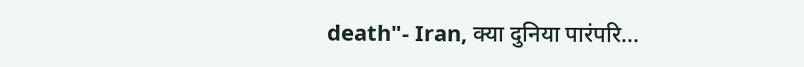death"- Iran, क्या दुनिया पारंपरि...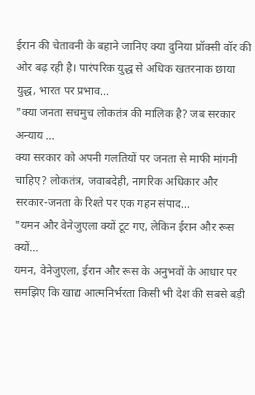ईरान की चेतावनी के बहाने जानिए क्या दुनिया प्रॉक्सी वॉर की ओर बढ़ रही है। पारंपरिक युद्ध से अधिक खतरनाक छाया युद्ध, भारत पर प्रभाव...
"क्या जनता सचमुच लोकतंत्र की मालिक है? जब सरकार अन्याय ...
क्या सरकार को अपनी गलतियों पर जनता से माफी मांगनी चाहिए? लोकतंत्र, जवाबदेही, नागरिक अधिकार और सरकार-जनता के रिश्ते पर एक गहन संपाद...
"यमन और वेनेजुएला क्यों टूट गए, लेकिन ईरान और रूस क्यों...
यमन, वेनेजुएला, ईरान और रूस के अनुभवों के आधार पर समझिए कि खाद्य आत्मनिर्भरता किसी भी देश की सबसे बड़ी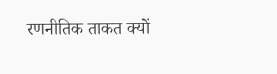रणनीतिक ताकत क्यों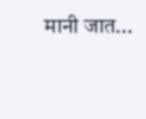मानी जात...